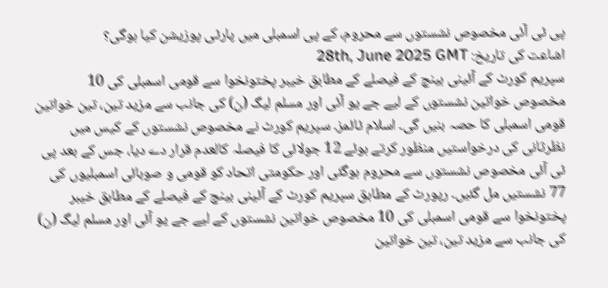پی ٹی آئی مخصوص نشستوں سے محروم، کے پی اسمبلی میں پارٹی پوزیشن کیا ہوگی؟
اشاعت کی تاریخ: 28th, June 2025 GMT
سپریم کورٹ کے آئینی بینچ کے فیصلے کے مطابق خیبر پختونخوا سے قومی اسمبلی کی 10 مخصوص خواتین نشستوں کے لیے جے یو آئی اور مسلم لیگ (ن) کی جانب سے مزید تین، تین خواتین قومی اسمبلی کا حصہ بنیں گی۔ اسلام ٹائمز۔ سپریم کورٹ نے مخصوص نشستوں کے کیس میں نظرثانی کی درخواستیں منظور کرتے ہوئے 12 جولائی کا فیصلہ کالعدم قرار دے دیا، جس کے بعد پی ٹی آئی مخصوص نشستوں سے محروم ہوگئی اور حکومتی اتحاد کو قومی و صوبائی اسمبلیوں کی 77 نشستیں مل گئیں۔ رپورٹ کے مطابق سپریم کورٹ کے آئینی بینچ کے فیصلے کے مطابق خیبر پختونخوا سے قومی اسمبلی کی 10 مخصوص خواتین نشستوں کے لیے جے یو آئی اور مسلم لیگ (ن) کی جانب سے مزید تین، تین خواتین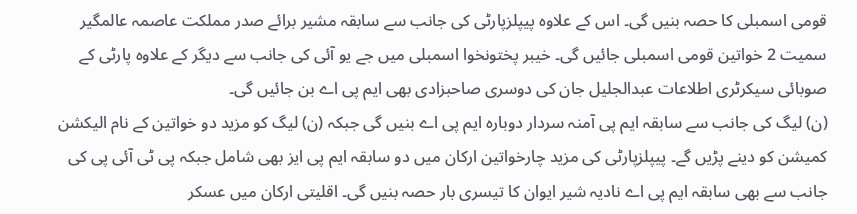قومی اسمبلی کا حصہ بنیں گی۔ اس کے علاوہ پیپلزپارٹی کی جانب سے سابقہ مشیر برائے صدر مملکت عاصمہ عالمگیر سمیت 2 خواتین قومی اسمبلی جائیں گی۔ خیبر پختونخوا اسمبلی میں جے یو آئی کی جانب سے دیگر کے علاوہ پارٹی کے صوبائی سیکرٹری اطلاعات عبدالجلیل جان کی دوسری صاحبزادی بھی ایم پی اے بن جائیں گی۔
(ن) لیگ کی جانب سے سابقہ ایم پی آمنہ سردار دوبارہ ایم پی اے بنیں گی جبکہ (ن) لیگ کو مزید دو خواتین کے نام الیکشن کمیشن کو دینے پڑیں گے۔ پیپلزپارٹی کی مزید چارخواتین ارکان میں دو سابقہ ایم پی ایز بھی شامل جبکہ پی ٹی آئی پی کی جانب سے بھی سابقہ ایم پی اے نادیہ شیر ایوان کا تیسری بار حصہ بنیں گی۔ اقلیتی ارکان میں عسکر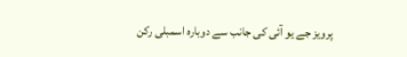پرویز جے یو آئی کی جانب سے دوبارہ اسمبلی رکن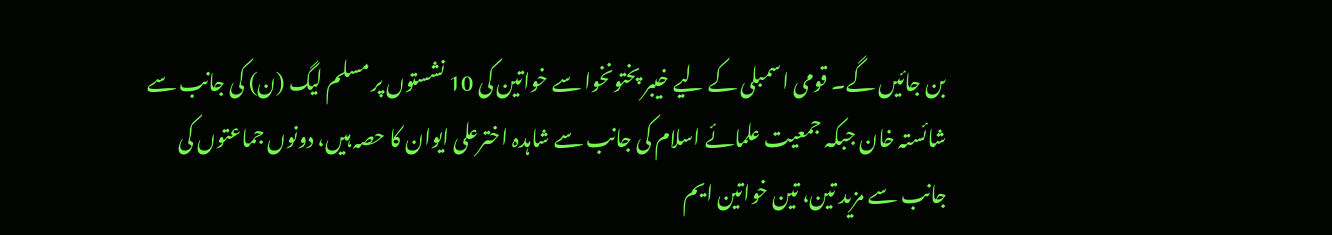بن جائیں گے۔ قومی اسمبلی کے لیے خیبر پختونخوا سے خواتین کی 10 نشستوں پر مسلم لیگ (ن) کی جانب سے شائستہ خان جبکہ جمعیت علمائے اسلام کی جانب سے شاہدہ اخترعلی ایوان کا حصہ ہیں، دونوں جماعتوں کی جانب سے مزید تین، تین خواتین ایم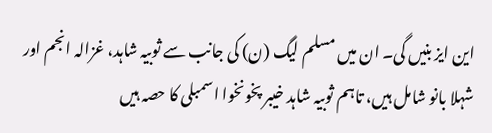این ایز بنیں گی۔ ان میں مسلم لیگ (ن) کی جانب سے ثوبیہ شاہد، غزالہ انجم اور شہلا بانو شامل ہیں، تاہم ثوبیہ شاہد خیبر پخونخوا اسمبلی کا حصہ ہیں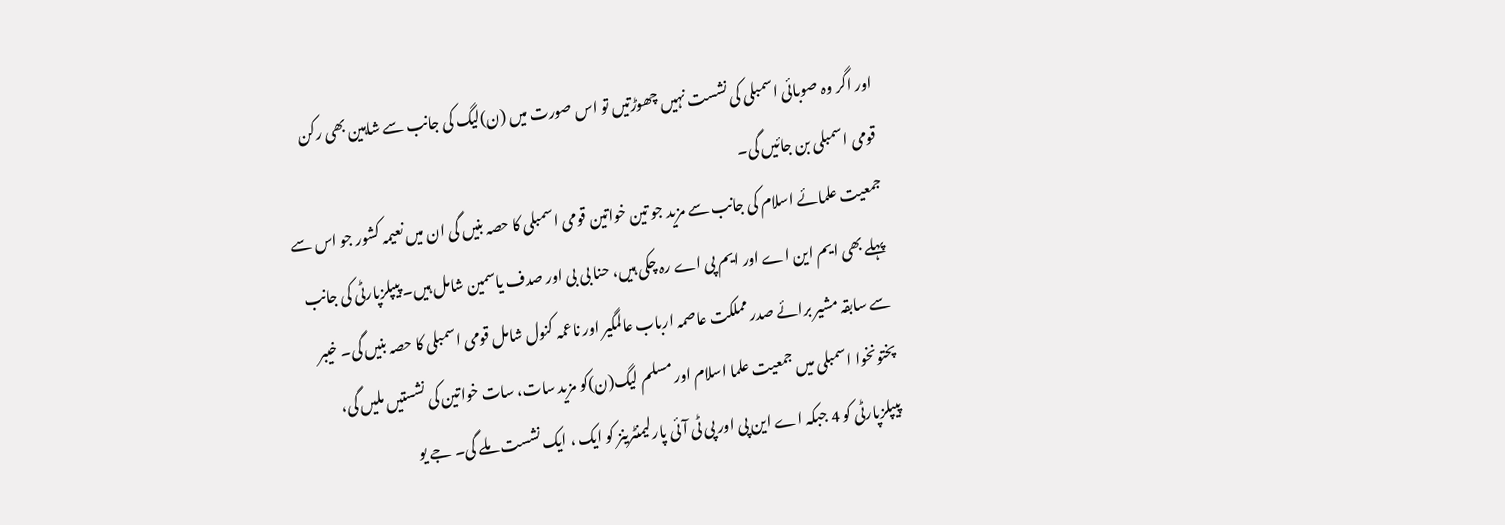اور اگر وہ صوبائی اسمبلی کی نشست نہیں چھوڑتیں تو اس صورت میں (ن)لیگ کی جانب سے شاہین بھی رکن قومی اسمبلی بن جائیں گی۔
جمعیت علمائے اسلام کی جانب سے مزید جو تین خواتین قومی اسمبلی کا حصہ بنیں گی ان میں نعیمہ کشور جو اس سے پہلے بھی ایم این اے اور ایم پی اے رہ چکی ہیں، حنا بی بی اور صدف یاسمین شامل ہیں۔ پیپلزپارٹی کی جانب سے سابقہ مشیر برائے صدر مملکت عاصمہ ارباب عالمگیر اور ناعمہ کنول شامل قومی اسمبلی کا حصہ بنیں گی۔ خیبر پختونخوا اسمبلی میں جمعیت علما اسلام اور مسلم لیگ(ن)کو مزید سات، سات خواتین کی نشستیں ملیں گی، پیپلزپارٹی کو 4 جبکہ اے این پی اور پی ٹی آئی پارلیمنٹرینز کو ایک ، ایک نشست ملے گی۔ جے یو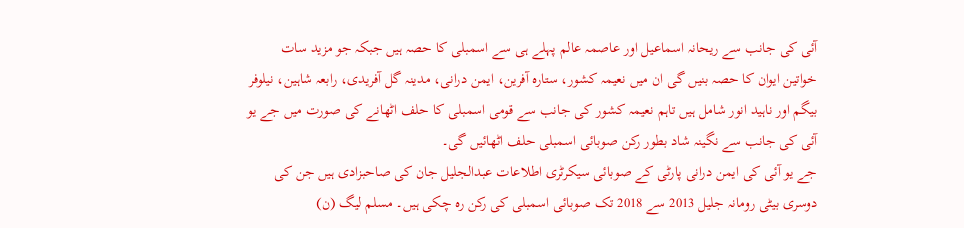آئی کی جانب سے ریحانہ اسماعیل اور عاصمہ عالم پہلے ہی سے اسمبلی کا حصہ ہیں جبکہ جو مزید سات خواتین ایوان کا حصہ بنیں گی ان میں نعیمہ کشور، ستارہ آفرین، ایمن درانی، مدینہ گل آفریدی، رابعہ شاہین، نیلوفر بیگم اور ناہید انور شامل ہیں تاہم نعیمہ کشور کی جانب سے قومی اسمبلی کا حلف اٹھانے کی صورت میں جے یو آئی کی جانب سے نگینہ شاد بطور رکن صوبائی اسمبلی حلف اٹھائیں گی۔
جے یو آئی کی ایمن درانی پارٹی کے صوبائی سیکرٹری اطلاعات عبدالجلیل جان کی صاحبزادی ہیں جن کی دوسری بیٹی رومانہ جلیل 2013 سے 2018 تک صوبائی اسمبلی کی رکن رہ چکی ہیں۔ مسلم لیگ (ن)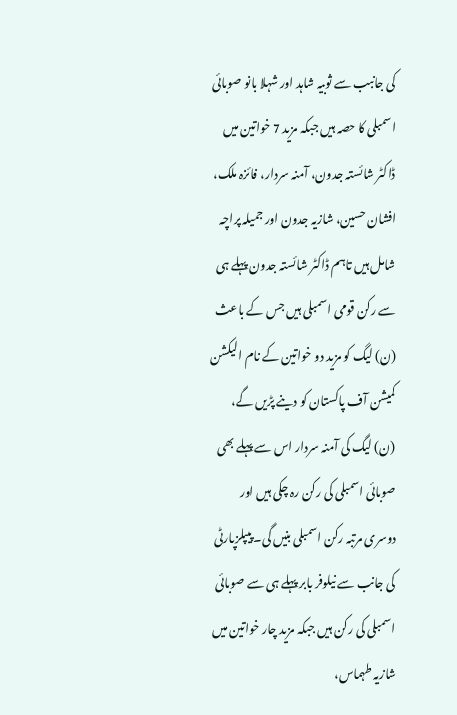کی جانبب سے ثوبیہ شاہد اور شہلا بانو صوبائی اسمبلی کا حصہ ہیں جبکہ مزید 7 خواتین میں ڈاکٹر شائستہ جدون، آمنہ سردار، فائزہ ملک، افشان حسین، شازیہ جدون اور جمیلہ پراچہ شامل ہیں تاہم ڈاکٹر شائستہ جدون پہلے ہی سے رکن قومی اسمبلی ہیں جس کے باعث (ن) لیگ کو مزید دو خواتین کے نام الیکشن کمیشن آف پاکستان کو دینے پڑیں گے، (ن) لیگ کی آمنہ سردار اس سے پہلے بھی صوبائی اسمبلی کی رکن رہ چکی ہیں اور دوسری مرتبہ رکن اسمبلی بنیں گی۔ پیپلزپارٹی کی جانب سے نیلوفر بابر پہلے ہی سے صوبائی اسمبلی کی رکن ہیں جبکہ مزید چار خواتین میں شازیہ طہماس،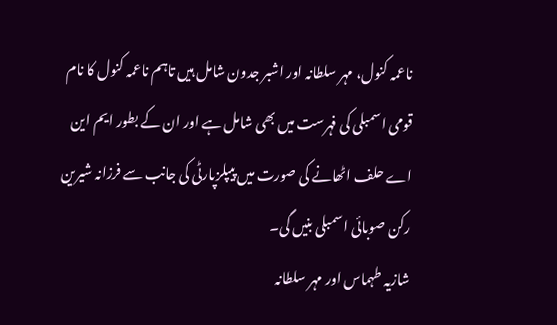ناعمہ کنول، مہر سلطانہ اور اشبر جدون شامل ہیں تاہم ناعمہ کنول کا نام قومی اسمبلی کی فہرست میں بھی شامل ہے اور ان کے بطور ایم این اے حلف اٹھانے کی صورت میں پیپلزپارٹی کی جانب سے فرزانہ شیرین رکن صوبائی اسمبلی بنیں گی۔
شازیہ طہماس اور مہر سلطانہ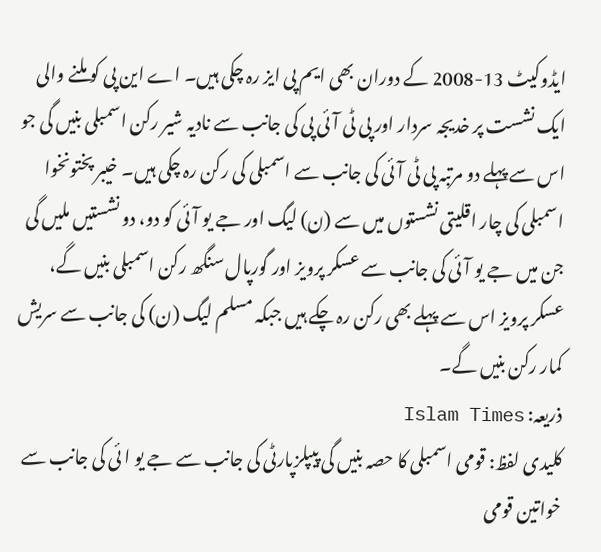ایڈوکیٹ 13-2008 کے دوران بھی ایم پی ایز رہ چکی ہیں۔ اے این پی کو ملنے والی ایک نشست پر خدیجہ سردار اور پی ٹی آئی پی کی جانب سے نادیہ شیر رکن اسمبلی بنیں گی جو اس سے پہلے دو مرتبہ پی ٹی آئی کی جانب سے اسمبلی کی رکن رہ چکی ہیں۔ خیبر پختونخوا اسمبلی کی چار اقلیتی نشستوں میں سے (ن) لیگ اور جے یو آئی کو دو، دو نشستیں ملیں گی جن میں جے یو آئی کی جانب سے عسکر پرویز اور گورپال سنگھ رکن اسمبلی بنیں گے، عسکر پرویز اس سے پہلے بھی رکن رہ چکے ہیں جبکہ مسلم لیگ (ن) کی جانب سے سریش کمار رکن بنیں گے۔
ذریعہ: Islam Times
کلیدی لفظ: قومی اسمبلی کا حصہ بنیں گی پیپلزپارٹی کی جانب سے جے یو ا ئی کی جانب سے خواتین قومی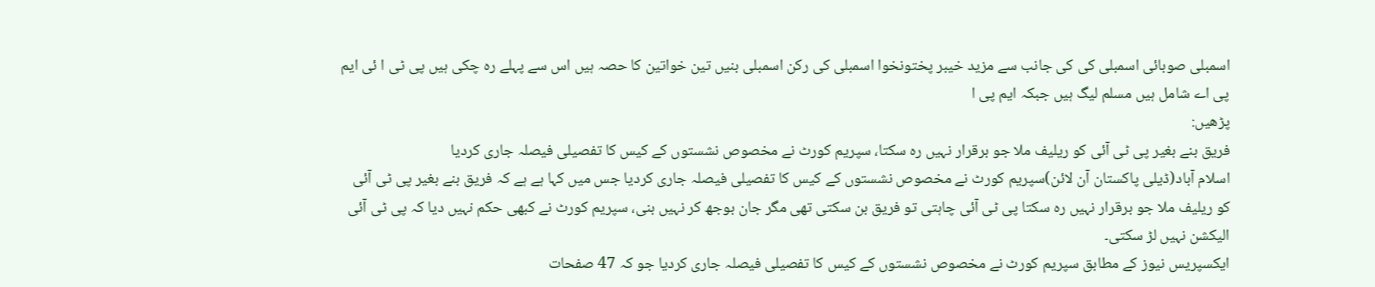اسمبلی صوبائی اسمبلی کی کی جانب سے مزید خیبر پختونخوا اسمبلی کی رکن اسمبلی بنیں تین خواتین کا حصہ ہیں اس سے پہلے رہ چکی ہیں پی ٹی ا ئی ایم پی اے شامل ہیں مسلم لیگ ہیں جبکہ ایم پی ا
پڑھیں:
فریق بنے بغیر پی ٹی آئی کو ریلیف ملا جو برقرار نہیں رہ سکتا، سپریم کورٹ نے مخصوص نشستوں کے کیس کا تفصیلی فیصلہ جاری کردیا
اسلام آباد(ڈیلی پاکستان آن لائن)سپریم کورٹ نے مخصوص نشستوں کے کیس کا تفصیلی فیصلہ جاری کردیا جس میں کہا ہے ہے کہ فریق بنے بغیر پی ٹی آئی کو ریلیف ملا جو برقرار نہیں رہ سکتا پی ٹی آئی چاہتی تو فریق بن سکتی تھی مگر جان بوجھ کر نہیں بنی، سپریم کورٹ نے کبھی حکم نہیں دیا کہ پی ٹی آئی الیکشن نہیں لڑ سکتی۔
ایکسپریس نیوز کے مطابق سپریم کورٹ نے مخصوص نشستوں کے کیس کا تفصیلی فیصلہ جاری کردیا جو کہ 47 صفحات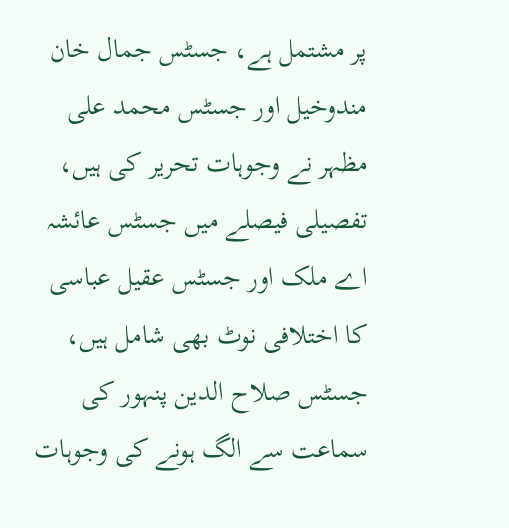پر مشتمل ہے، جسٹس جمال خان مندوخیل اور جسٹس محمد علی مظہر نے وجوہات تحریر کی ہیں، تفصیلی فیصلے میں جسٹس عائشہ اے ملک اور جسٹس عقیل عباسی کا اختلافی نوٹ بھی شامل ہیں، جسٹس صلاح الدین پنہور کی سماعت سے الگ ہونے کی وجوہات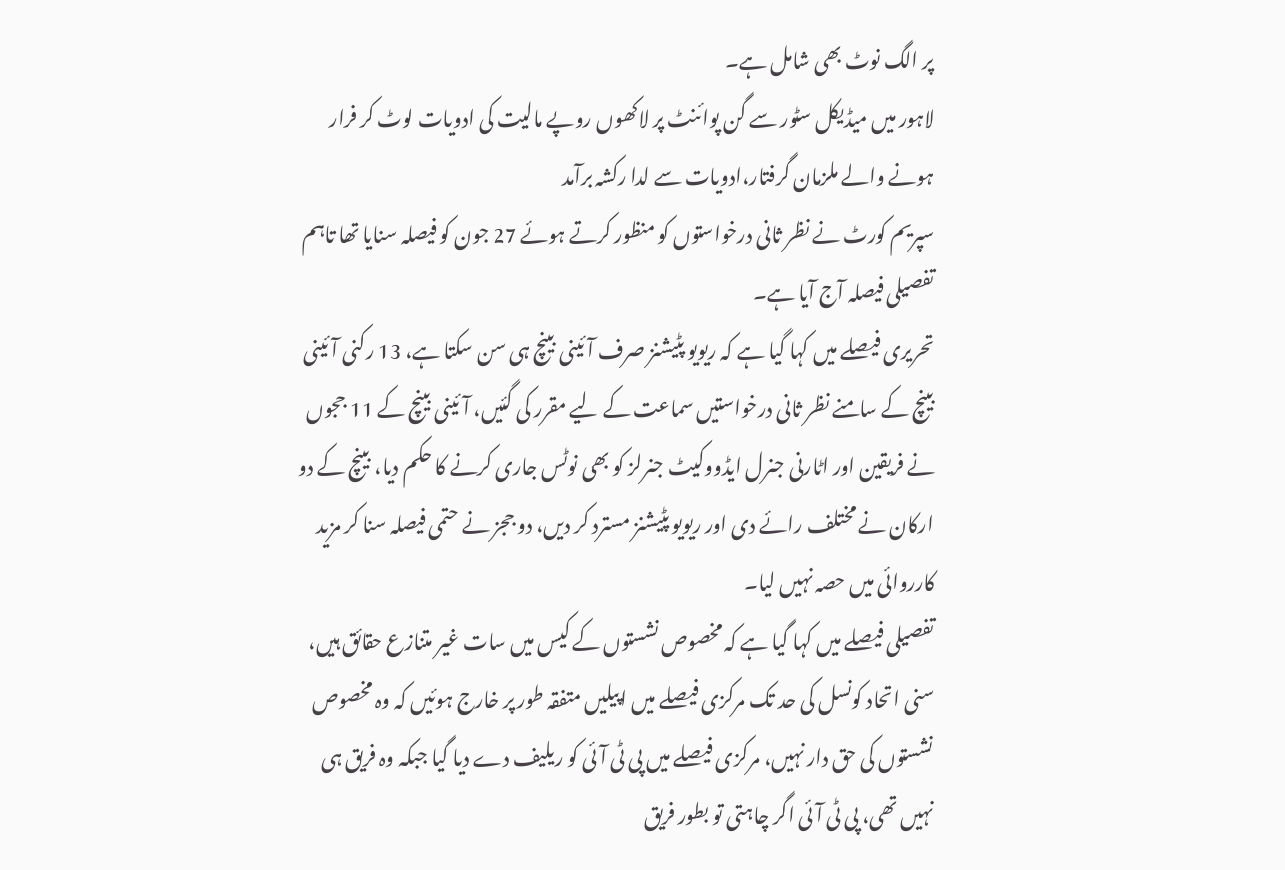پر الگ نوٹ بھی شامل ہے۔
لاہور میں میڈیکل سٹور سے گن پوائنٹ پر لاکھوں روپے مالیت کی ادویات لوٹ کر فرار ہونے والے ملزمان گرفتار،ادویات سے لدا رکشہ برآمد
سپریم کورٹ نے نظر ثانی درخواستوں کو منظور کرتے ہوئے 27 جون کو فیصلہ سنایا تھا تاہم تفصیلی فیصلہ آج آیا ہے۔
تحریری فیصلے میں کہا گیا ہے کہ ریویو پٹیشنز صرف آئینی بینچ ہی سن سکتا ہے، 13 رکنی آئینی بینچ کے سامنے نظر ثانی درخواستیں سماعت کے لیے مقرر کی گئیں، آئینی بینچ کے 11 ججوں نے فریقین اور اٹارنی جنرل ایڈووکیٹ جنرلز کو بھی نوٹس جاری کرنے کا حکم دیا، بینچ کے دو ارکان نے مختلف رائے دی اور ریویو پٹیشنز مسترد کر دیں، دو ججز نے حتمی فیصلہ سنا کر مزید کارروائی میں حصہ نہیں لیا۔
تفصیلی فیصلے میں کہا گیا ہے کہ مخصوص نشستوں کے کیس میں سات غیر متنازع حقائق ہیں، سنی اتحاد کونسل کی حد تک مرکزی فیصلے میں اپیلیں متفقہ طور پر خارج ہوئیں کہ وہ مخصوص نشستوں کی حق دار نہیں، مرکزی فیصلے میں پی ٹی آئی کو ریلیف دے دیا گیا جبکہ وہ فریق ہی نہیں تھی، پی ٹی آئی اگر چاہتی تو بطور فریق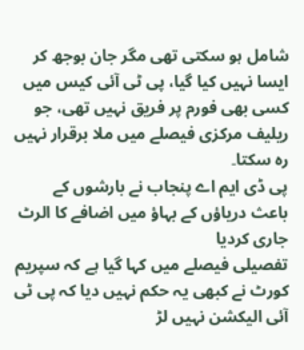شامل ہو سکتی تھی مگر جان بوجھ کر ایسا نہیں کیا گیا، پی ٹی آئی کیس میں کسی بھی فورم پر فریق نہیں تھی، جو ریلیف مرکزی فیصلے میں ملا برقرار نہیں رہ سکتا۔
پی ڈی ایم اے پنجاب نے بارشوں کے باعث دریاؤں کے بہاؤ میں اضافے کا الرٹ جاری کردیا
تفصیلی فیصلے میں کہا گیا ہے کہ سپریم کورٹ نے کبھی یہ حکم نہیں دیا کہ پی ٹی آئی الیکشن نہیں لڑ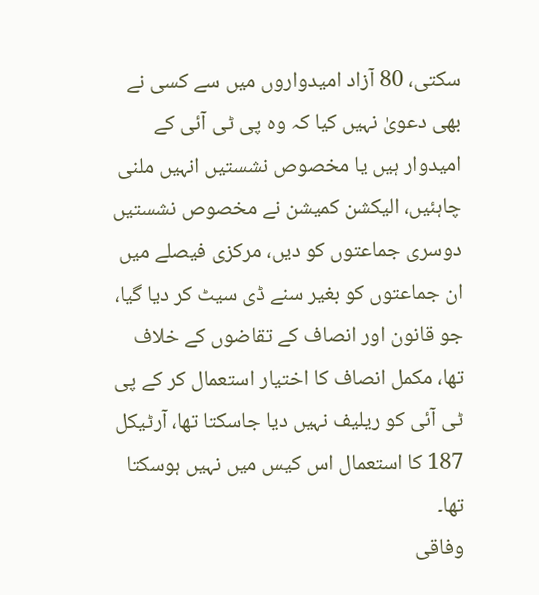سکتی، 80 آزاد امیدواروں میں سے کسی نے بھی دعویٰ نہیں کیا کہ وہ پی ٹی آئی کے امیدوار ہیں یا مخصوص نشستیں انہیں ملنی چاہئیں، الیکشن کمیشن نے مخصوص نشستیں دوسری جماعتوں کو دیں، مرکزی فیصلے میں ان جماعتوں کو بغیر سنے ڈی سیٹ کر دیا گیا، جو قانون اور انصاف کے تقاضوں کے خلاف تھا، مکمل انصاف کا اختیار استعمال کر کے پی ٹی آئی کو ریلیف نہیں دیا جاسکتا تھا، آرٹیکل 187 کا استعمال اس کیس میں نہیں ہوسکتا تھا۔
وفاقی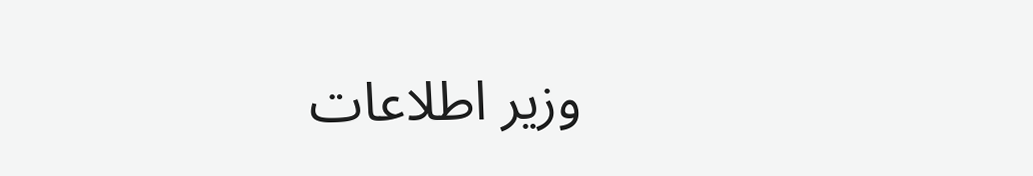وزیر اطلاعات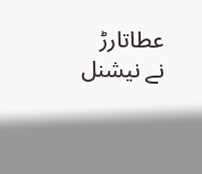عطاتارڑ نے نیشنل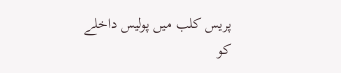پریس کلب میں پولیس داخلے کو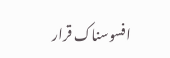افسوسناک قرار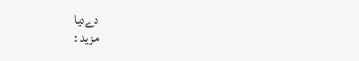دےدیا
مزید :